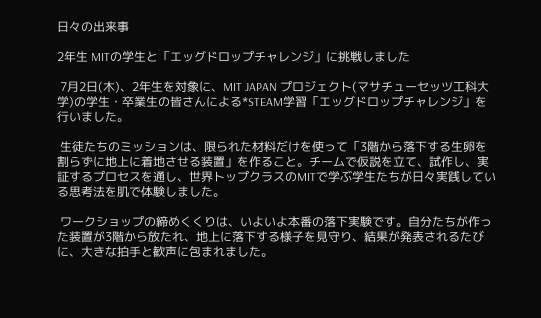日々の出来事

2年生 MITの学生と「エッグドロップチャレンジ」に挑戦しました

 7月2日(木)、2年生を対象に、MIT JAPAN プロジェクト(マサチューセッツ工科大学)の学生・卒業生の皆さんによる*STEAM学習「エッグドロップチャレンジ」を行いました。

 生徒たちのミッションは、限られた材料だけを使って「3階から落下する生卵を割らずに地上に着地させる装置」を作ること。チームで仮説を立て、試作し、実証するプロセスを通し、世界トップクラスのMITで学ぶ学生たちが日々実践している思考法を肌で体験しました。

 ワークショップの締めくくりは、いよいよ本番の落下実験です。自分たちが作った装置が3階から放たれ、地上に落下する様子を見守り、結果が発表されるたびに、大きな拍手と歓声に包まれました。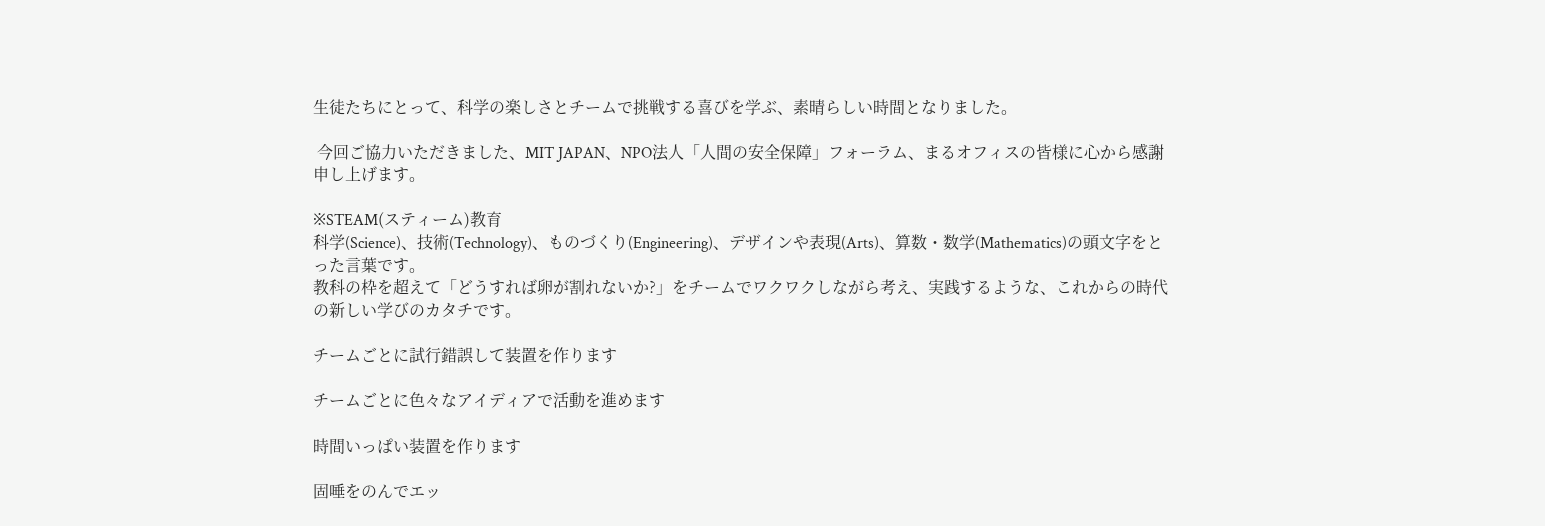生徒たちにとって、科学の楽しさとチームで挑戦する喜びを学ぶ、素晴らしい時間となりました。

 今回ご協力いただきました、MIT JAPAN、NPO法人「人間の安全保障」フォーラム、まるオフィスの皆様に心から感謝申し上げます。

※STEAM(スティーム)教育
科学(Science)、技術(Technology)、ものづくり(Engineering)、デザインや表現(Arts)、算数・数学(Mathematics)の頭文字をとった言葉です。
教科の枠を超えて「どうすれば卵が割れないか?」をチームでワクワクしながら考え、実践するような、これからの時代の新しい学びのカタチです。

チームごとに試行錯誤して装置を作ります

チームごとに色々なアイディアで活動を進めます

時間いっぱい装置を作ります

固唾をのんでエッ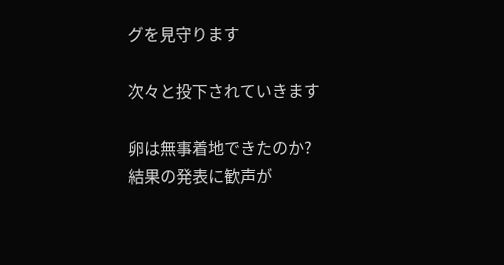グを見守ります

次々と投下されていきます

卵は無事着地できたのか?
結果の発表に歓声が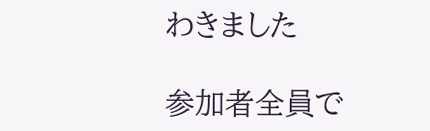わきました

参加者全員で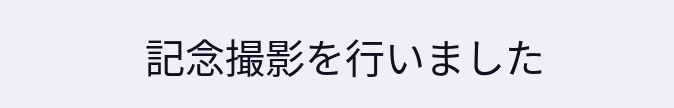記念撮影を行いました